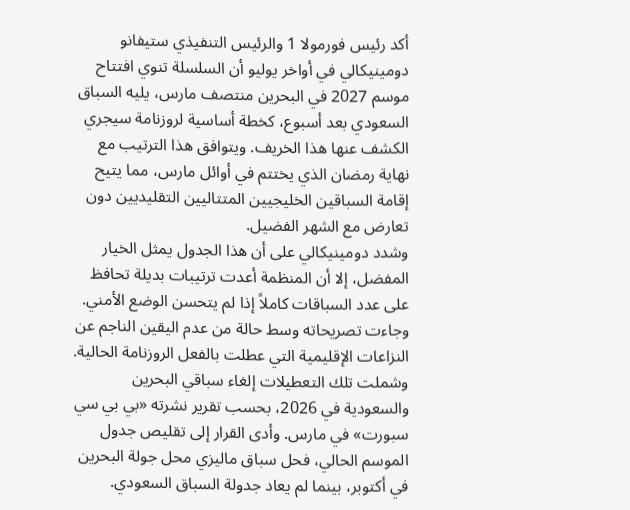أكد رئيس فورمولا 1 والرئيس التنفيذي ستيفانو دومينيكالي في أواخر يوليو أن السلسلة تنوي افتتاح موسم 2027 في البحرين منتصف مارس، يليه السباق السعودي بعد أسبوع، كخطة أساسية لروزنامة سيجري الكشف عنها هذا الخريف. ويتوافق هذا الترتيب مع نهاية رمضان الذي يختتم في أوائل مارس، مما يتيح إقامة السباقين الخليجيين المتتاليين التقليديين دون تعارض مع الشهر الفضيل.
وشدد دومينيكالي على أن هذا الجدول يمثل الخيار المفضل، إلا أن المنظمة أعدت ترتيبات بديلة تحافظ على عدد السباقات كاملاً إذا لم يتحسن الوضع الأمني. وجاءت تصريحاته وسط حالة من عدم اليقين الناجم عن النزاعات الإقليمية التي عطلت بالفعل الروزنامة الحالية.
وشملت تلك التعطيلات إلغاء سباقي البحرين والسعودية في 2026، بحسب تقرير نشرته «بي بي سي سبورت» في مارس. وأدى القرار إلى تقليص جدول الموسم الحالي، فحل سباق ماليزي محل جولة البحرين في أكتوبر، بينما لم يعاد جدولة السباق السعودي.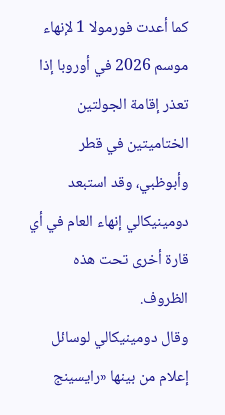كما أعدت فورمولا 1 لإنهاء موسم 2026 في أوروبا إذا تعذر إقامة الجولتين الختاميتين في قطر وأبوظبي، وقد استبعد دومينيكالي إنهاء العام في أي قارة أخرى تحت هذه الظروف.
وقال دومينيكالي لوسائل إعلام من بينها «رايسينج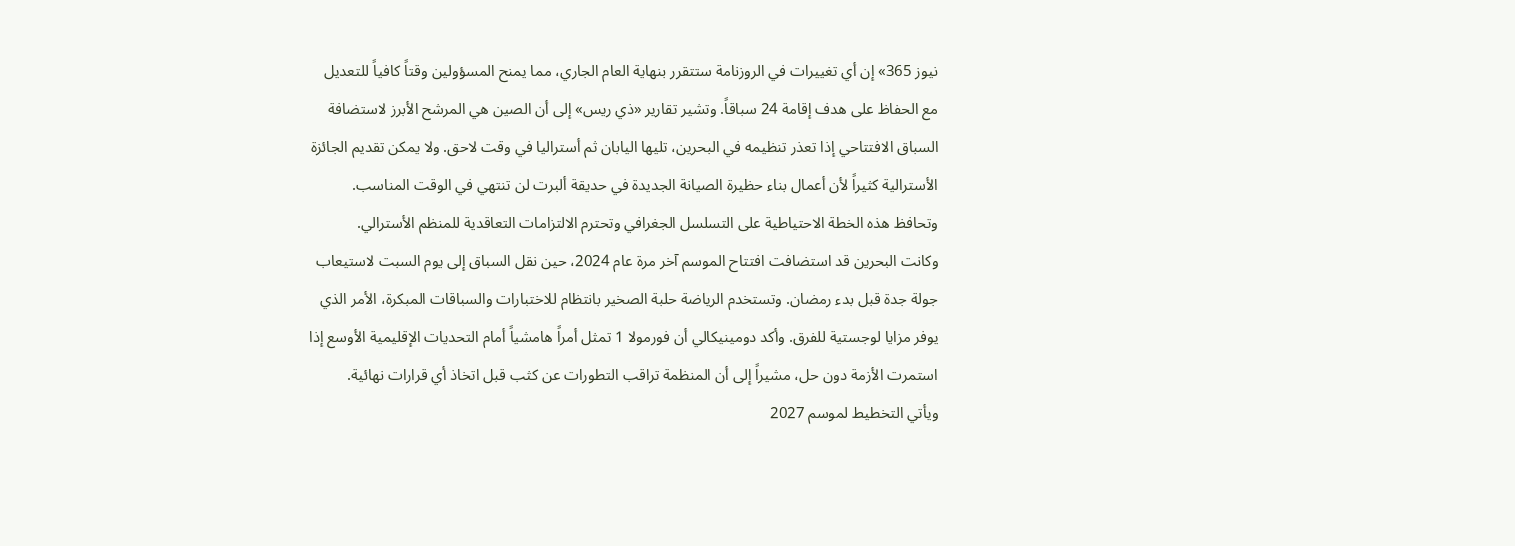نيوز 365» إن أي تغييرات في الروزنامة ستتقرر بنهاية العام الجاري، مما يمنح المسؤولين وقتاً كافياً للتعديل مع الحفاظ على هدف إقامة 24 سباقاً. وتشير تقارير «ذي ريس» إلى أن الصين هي المرشح الأبرز لاستضافة السباق الافتتاحي إذا تعذر تنظيمه في البحرين، تليها اليابان ثم أستراليا في وقت لاحق. ولا يمكن تقديم الجائزة الأسترالية كثيراً لأن أعمال بناء حظيرة الصيانة الجديدة في حديقة ألبرت لن تنتهي في الوقت المناسب. وتحافظ هذه الخطة الاحتياطية على التسلسل الجغرافي وتحترم الالتزامات التعاقدية للمنظم الأسترالي.
وكانت البحرين قد استضافت افتتاح الموسم آخر مرة عام 2024، حين نقل السباق إلى يوم السبت لاستيعاب جولة جدة قبل بدء رمضان. وتستخدم الرياضة حلبة الصخير بانتظام للاختبارات والسباقات المبكرة، الأمر الذي يوفر مزايا لوجستية للفرق. وأكد دومينيكالي أن فورمولا 1 تمثل أمراً هامشياً أمام التحديات الإقليمية الأوسع إذا استمرت الأزمة دون حل، مشيراً إلى أن المنظمة تراقب التطورات عن كثب قبل اتخاذ أي قرارات نهائية.
ويأتي التخطيط لموسم 2027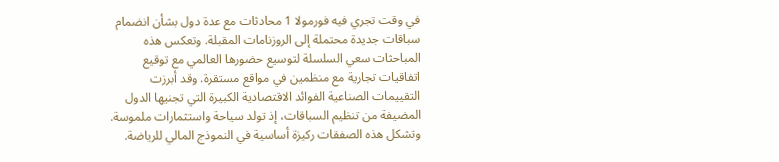في وقت تجري فيه فورمولا 1 محادثات مع عدة دول بشأن انضمام سباقات جديدة محتملة إلى الروزنامات المقبلة. وتعكس هذه المباحثات سعي السلسلة لتوسيع حضورها العالمي مع توقيع اتفاقيات تجارية مع منظمين في مواقع مستقرة. وقد أبرزت التقييمات الصناعية الفوائد الاقتصادية الكبيرة التي تجنيها الدول المضيفة من تنظيم السباقات، إذ تولد سياحة واستثمارات ملموسة. وتشكل هذه الصفقات ركيزة أساسية في النموذج المالي للرياضة.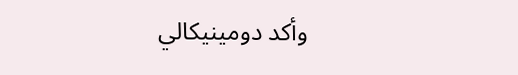وأكد دومينيكالي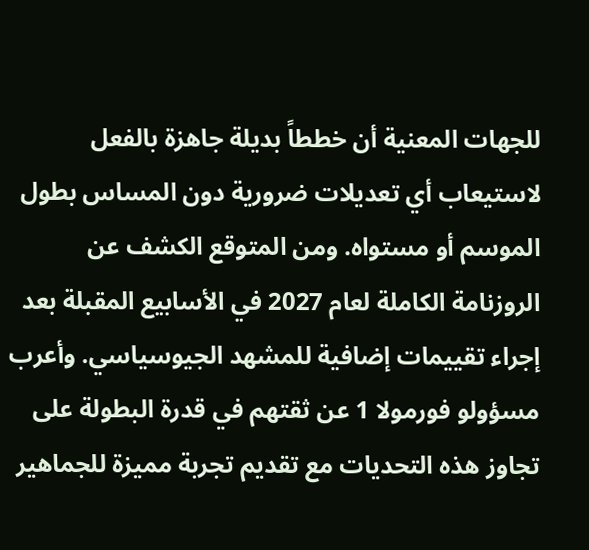للجهات المعنية أن خططاً بديلة جاهزة بالفعل لاستيعاب أي تعديلات ضرورية دون المساس بطول الموسم أو مستواه. ومن المتوقع الكشف عن الروزنامة الكاملة لعام 2027 في الأسابيع المقبلة بعد إجراء تقييمات إضافية للمشهد الجيوسياسي. وأعرب مسؤولو فورمولا 1 عن ثقتهم في قدرة البطولة على تجاوز هذه التحديات مع تقديم تجربة مميزة للجماهير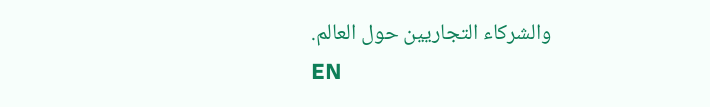والشركاء التجاريين حول العالم.
EN